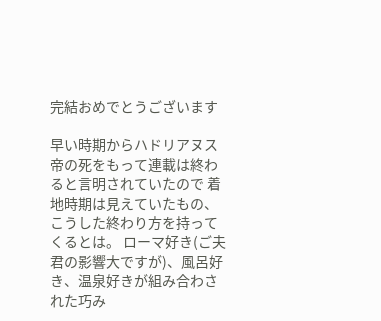完結おめでとうございます

早い時期からハドリアヌス帝の死をもって連載は終わると言明されていたので 着地時期は見えていたもの、こうした終わり方を持ってくるとは。 ローマ好き(ご夫君の影響大ですが)、風呂好き、温泉好きが組み合わされた巧み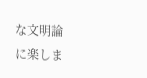な文明論に楽しま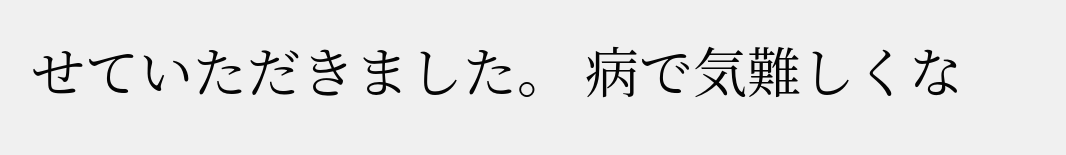せていただきました。 病で気難しくな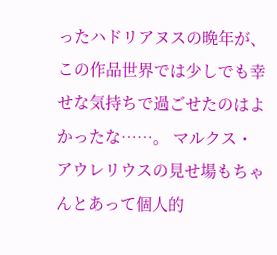ったハドリアヌスの晩年が、この作品世界では少しでも幸せな気持ちで過ごせたのはよかったな……。 マルクス・アウレリウスの見せ場もちゃんとあって個人的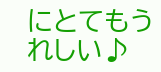にとてもうれしい♪